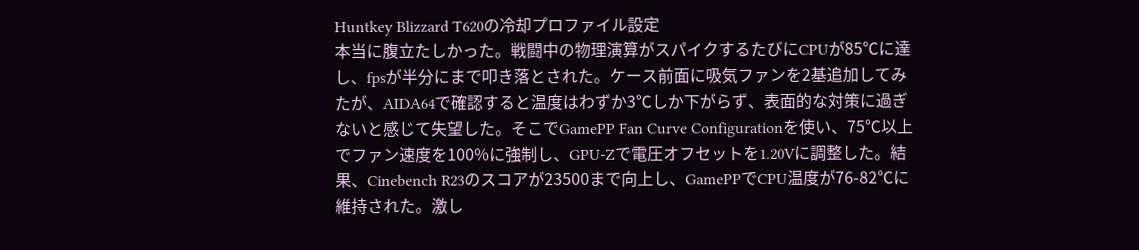Huntkey Blizzard T620の冷却プロファイル設定
本当に腹立たしかった。戦闘中の物理演算がスパイクするたびにCPUが85℃に達し、fpsが半分にまで叩き落とされた。ケース前面に吸気ファンを2基追加してみたが、AIDA64で確認すると温度はわずか3℃しか下がらず、表面的な対策に過ぎないと感じて失望した。そこでGamePP Fan Curve Configurationを使い、75℃以上でファン速度を100%に強制し、GPU-Zで電圧オフセットを1.20Vに調整した。結果、Cinebench R23のスコアが23500まで向上し、GamePPでCPU温度が76-82℃に維持された。激し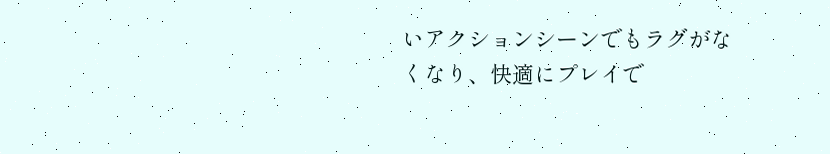いアクションシーンでもラグがなくなり、快適にプレイで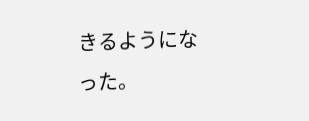きるようになった。